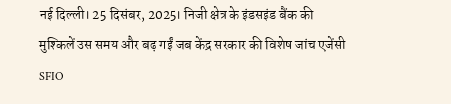नई दिल्ली। 25 दिसंबर, 2025। निजी क्षेत्र के इंडसइंड बैंक की मुश्किलें उस समय और बढ़ गईं जब केंद्र सरकार की विशेष जांच एजेंसी SFIO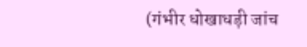(गंभीर धोखाधड़ी जांच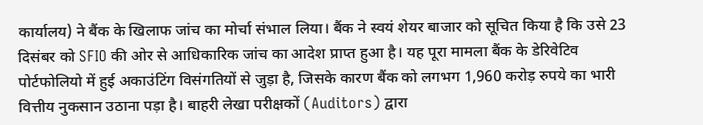कार्यालय) ने बैंक के खिलाफ जांच का मोर्चा संभाल लिया। बैंक ने स्वयं शेयर बाजार को सूचित किया है कि उसे 23 दिसंबर को SFIO की ओर से आधिकारिक जांच का आदेश प्राप्त हुआ है। यह पूरा मामला बैंक के डेरिवेटिव पोर्टफोलियो में हुई अकाउंटिंग विसंगतियों से जुड़ा है, जिसके कारण बैंक को लगभग 1,960 करोड़ रुपये का भारी वित्तीय नुकसान उठाना पड़ा है। बाहरी लेखा परीक्षकों (Auditors) द्वारा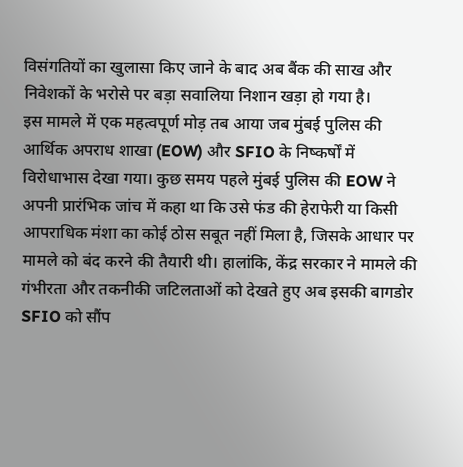विसंगतियों का खुलासा किए जाने के बाद अब बैंक की साख और निवेशकों के भरोसे पर बड़ा सवालिया निशान खड़ा हो गया है।
इस मामले में एक महत्वपूर्ण मोड़ तब आया जब मुंबई पुलिस की आर्थिक अपराध शाखा (EOW) और SFIO के निष्कर्षों में विरोधाभास देखा गया। कुछ समय पहले मुंबई पुलिस की EOW ने अपनी प्रारंभिक जांच में कहा था कि उसे फंड की हेराफेरी या किसी आपराधिक मंशा का कोई ठोस सबूत नहीं मिला है, जिसके आधार पर मामले को बंद करने की तैयारी थी। हालांकि, केंद्र सरकार ने मामले की गंभीरता और तकनीकी जटिलताओं को देखते हुए अब इसकी बागडोर SFIO को सौंप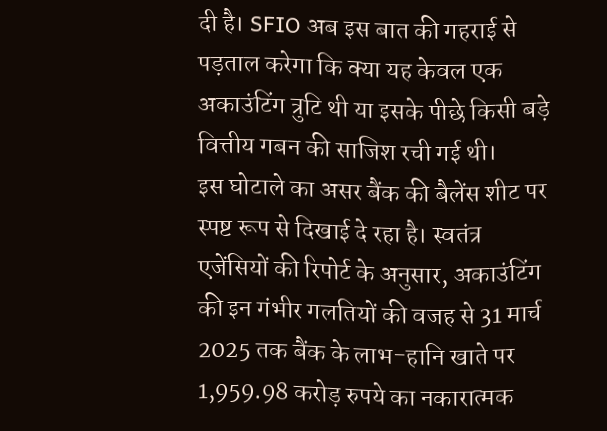दी है। SFIO अब इस बात की गहराई से पड़ताल करेगा कि क्या यह केवल एक अकाउंटिंग त्रुटि थी या इसके पीछे किसी बड़े वित्तीय गबन की साजिश रची गई थी।
इस घोटाले का असर बैंक की बैलेंस शीट पर स्पष्ट रूप से दिखाई दे रहा है। स्वतंत्र एजेंसियों की रिपोर्ट के अनुसार, अकाउंटिंग की इन गंभीर गलतियों की वजह से 31 मार्च 2025 तक बैंक के लाभ-हानि खाते पर 1,959.98 करोड़ रुपये का नकारात्मक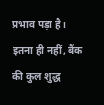प्रभाव पड़ा है। इतना ही नहीं, बैंक की कुल शुद्ध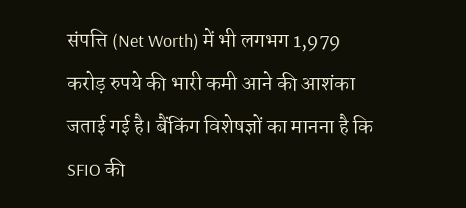संपत्ति (Net Worth) में भी लगभग 1,979 करोड़ रुपये की भारी कमी आने की आशंका जताई गई है। बैंकिंग विशेषज्ञों का मानना है कि SFIO की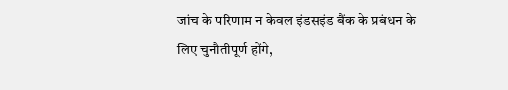जांच के परिणाम न केवल इंडसइंड बैंक के प्रबंधन के लिए चुनौतीपूर्ण होंगे,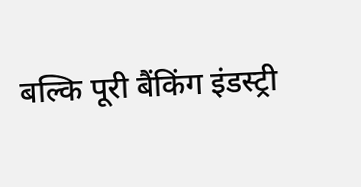बल्कि पूरी बैंकिंग इंडस्ट्री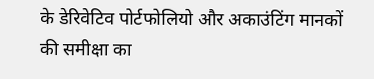के डेरिवेटिव पोर्टफोलियो और अकाउंटिंग मानकों की समीक्षा का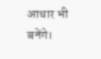आधार भी बनेंगे।